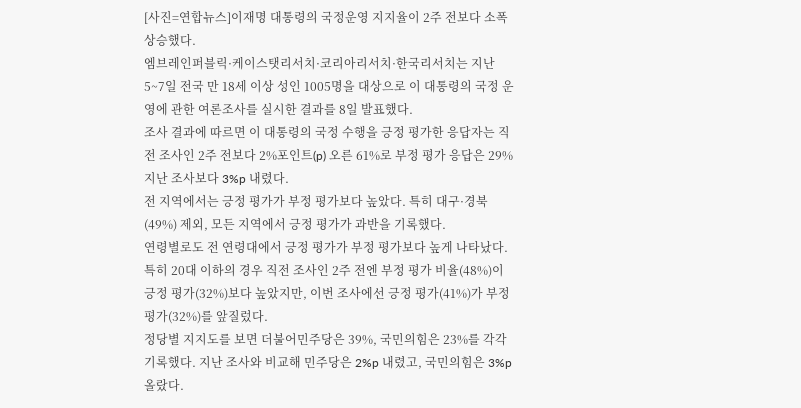[사진=연합뉴스]이재명 대통령의 국정운영 지지율이 2주 전보다 소폭 상승했다.
엠브레인퍼블릭·케이스탯리서치·코리아리서치·한국리서치는 지난 5~7일 전국 만 18세 이상 성인 1005명을 대상으로 이 대통령의 국정 운영에 관한 여론조사를 실시한 결과를 8일 발표했다.
조사 결과에 따르면 이 대통령의 국정 수행을 긍정 평가한 응답자는 직전 조사인 2주 전보다 2%포인트(p) 오른 61%로 부정 평가 응답은 29% 지난 조사보다 3%p 내렸다.
전 지역에서는 긍정 평가가 부정 평가보다 높았다. 특히 대구·경북(49%) 제외, 모든 지역에서 긍정 평가가 과반을 기록했다.
연령별로도 전 연령대에서 긍정 평가가 부정 평가보다 높게 나타났다.
특히 20대 이하의 경우 직전 조사인 2주 전엔 부정 평가 비율(48%)이 긍정 평가(32%)보다 높았지만, 이번 조사에선 긍정 평가(41%)가 부정 평가(32%)를 앞질렀다.
정당별 지지도를 보면 더불어민주당은 39%, 국민의힘은 23%를 각각 기록했다. 지난 조사와 비교해 민주당은 2%p 내렸고, 국민의힘은 3%p 올랐다.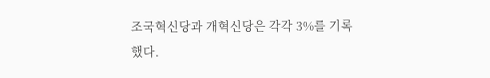조국혁신당과 개혁신당은 각각 3%를 기록했다.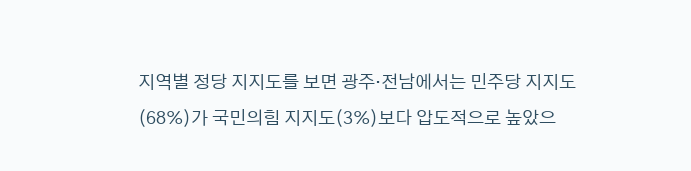지역별 정당 지지도를 보면 광주·전남에서는 민주당 지지도(68%)가 국민의힘 지지도(3%)보다 압도적으로 높았으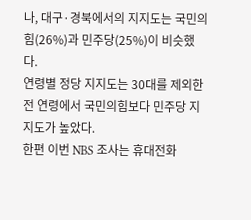나, 대구·경북에서의 지지도는 국민의힘(26%)과 민주당(25%)이 비슷했다.
연령별 정당 지지도는 30대를 제외한 전 연령에서 국민의힘보다 민주당 지지도가 높았다.
한편 이번 NBS 조사는 휴대전화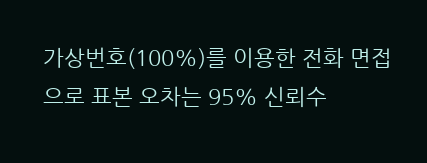가상번호(100%)를 이용한 전화 면접으로 표본 오차는 95% 신뢰수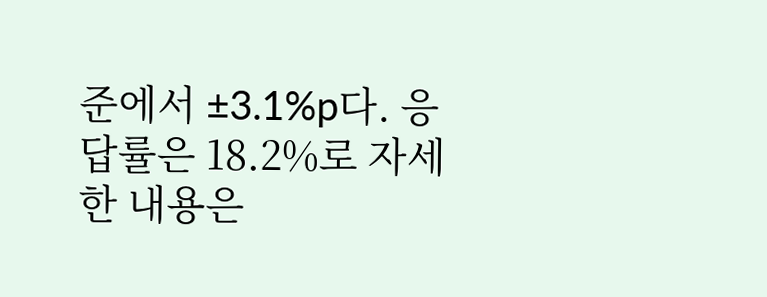준에서 ±3.1%p다. 응답률은 18.2%로 자세한 내용은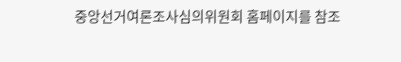중앙선거여론조사심의위원회 홈페이지를 참조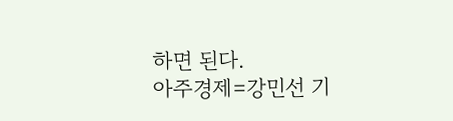하면 된다.
아주경제=강민선 기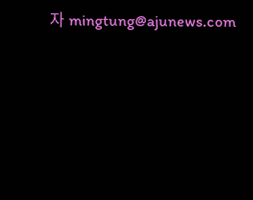자 mingtung@ajunews.com